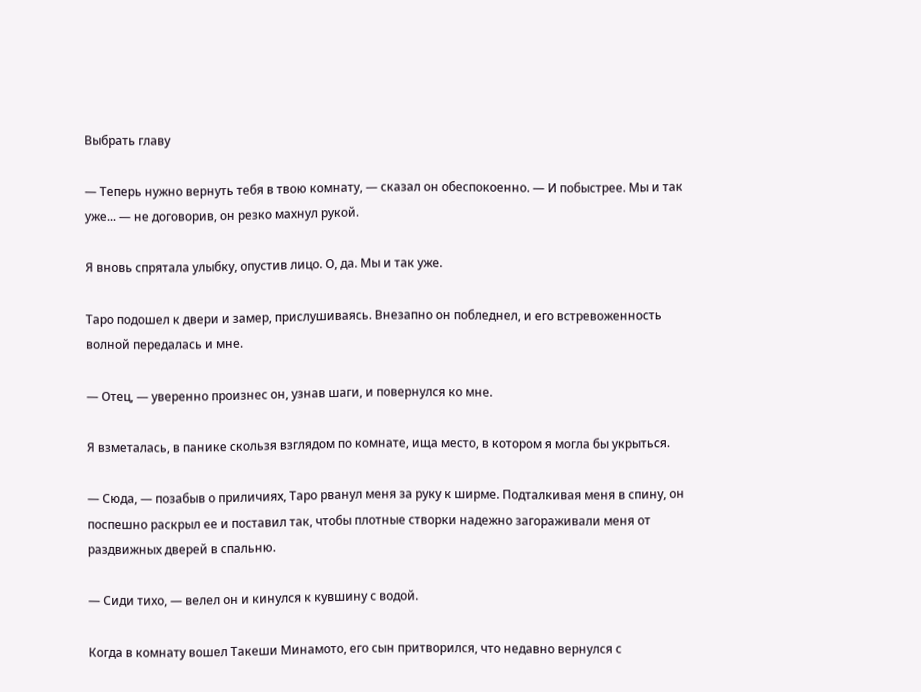Выбрать главу

— Теперь нужно вернуть тебя в твою комнату, — сказал он обеспокоенно. — И побыстрее. Мы и так уже... — не договорив, он резко махнул рукой.

Я вновь спрятала улыбку, опустив лицо. О, да. Мы и так уже.

Таро подошел к двери и замер, прислушиваясь. Внезапно он побледнел, и его встревоженность волной передалась и мне.

— Отец, — уверенно произнес он, узнав шаги, и повернулся ко мне.

Я взметалась, в панике скользя взглядом по комнате, ища место, в котором я могла бы укрыться.

— Сюда, — позабыв о приличиях, Таро рванул меня за руку к ширме. Подталкивая меня в спину, он поспешно раскрыл ее и поставил так, чтобы плотные створки надежно загораживали меня от раздвижных дверей в спальню.

— Сиди тихо, — велел он и кинулся к кувшину с водой.

Когда в комнату вошел Такеши Минамото, его сын притворился, что недавно вернулся с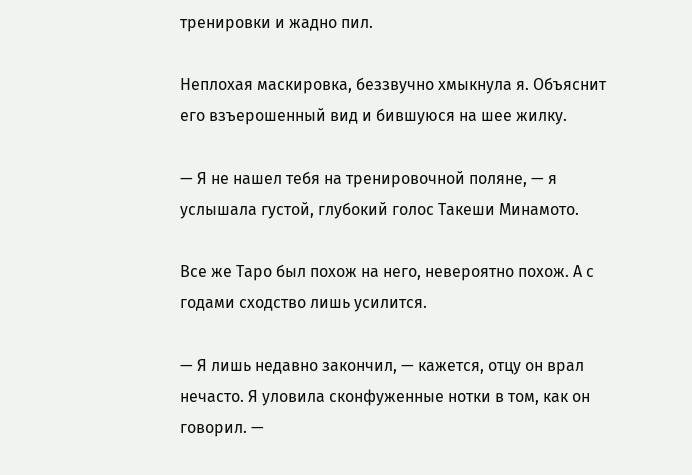тренировки и жадно пил.

Неплохая маскировка, беззвучно хмыкнула я. Объяснит его взъерошенный вид и бившуюся на шее жилку.

— Я не нашел тебя на тренировочной поляне, — я услышала густой, глубокий голос Такеши Минамото.

Все же Таро был похож на него, невероятно похож. А с годами сходство лишь усилится.

— Я лишь недавно закончил, — кажется, отцу он врал нечасто. Я уловила сконфуженные нотки в том, как он говорил. —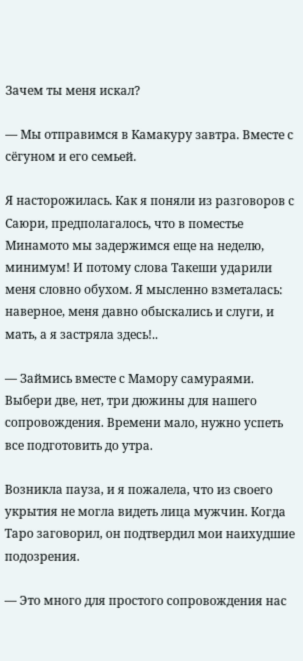Зачем ты меня искал?

— Мы отправимся в Камакуру завтра. Вместе с сёгуном и его семьей.

Я насторожилась. Как я поняли из разговоров с Саюри, предполагалось, что в поместье Минамото мы задержимся еще на неделю, минимум! И потому слова Такеши ударили меня словно обухом. Я мысленно взметалась: наверное, меня давно обыскались и слуги, и мать, а я застряла здесь!..

— Займись вместе с Мамору самураями. Выбери две, нет, три дюжины для нашего сопровождения. Времени мало, нужно успеть все подготовить до утра.

Возникла пауза, и я пожалела, что из своего укрытия не могла видеть лица мужчин. Когда Таро заговорил, он подтвердил мои наихудшие подозрения.

— Это много для простого сопровождения нас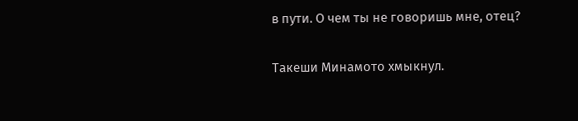в пути. О чем ты не говоришь мне, отец?

Такеши Минамото хмыкнул.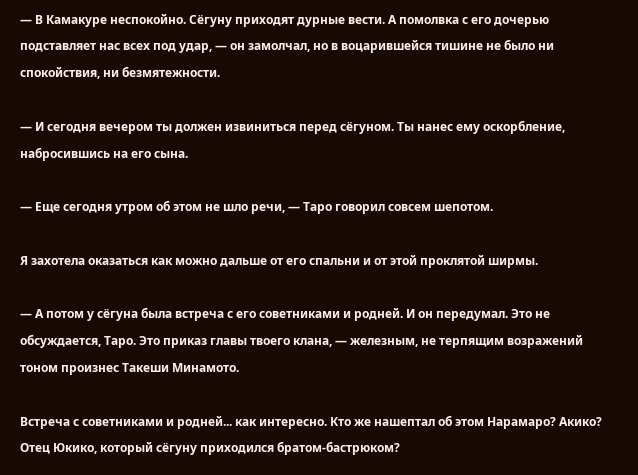— В Камакуре неспокойно. Сёгуну приходят дурные вести. А помолвка с его дочерью подставляет нас всех под удар, — он замолчал, но в воцарившейся тишине не было ни спокойствия, ни безмятежности.

— И сегодня вечером ты должен извиниться перед сёгуном. Ты нанес ему оскорбление, набросившись на его сына.

— Еще сегодня утром об этом не шло речи, — Таро говорил совсем шепотом.

Я захотела оказаться как можно дальше от его спальни и от этой проклятой ширмы.

— А потом у сёгуна была встреча с его советниками и родней. И он передумал. Это не обсуждается, Таро. Это приказ главы твоего клана, — железным, не терпящим возражений тоном произнес Такеши Минамото.

Встреча с советниками и родней... как интересно. Кто же нашептал об этом Нарамаро? Акико? Отец Юкико, который сёгуну приходился братом-бастрюком?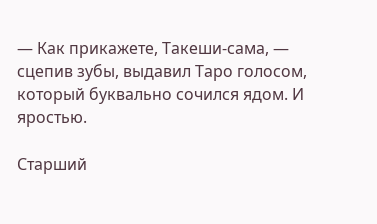— Как прикажете, Такеши-сама, — сцепив зубы, выдавил Таро голосом, который буквально сочился ядом. И яростью.

Старший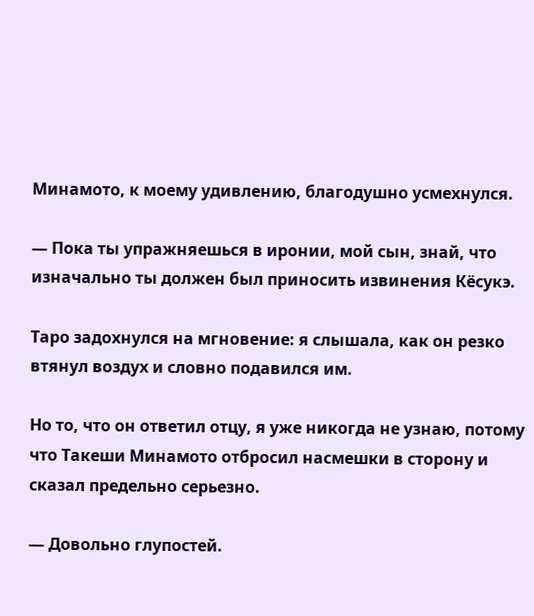Минамото, к моему удивлению, благодушно усмехнулся.

— Пока ты упражняешься в иронии, мой сын, знай, что изначально ты должен был приносить извинения Кёсукэ.

Таро задохнулся на мгновение: я слышала, как он резко втянул воздух и словно подавился им.

Но то, что он ответил отцу, я уже никогда не узнаю, потому что Такеши Минамото отбросил насмешки в сторону и сказал предельно серьезно.

— Довольно глупостей.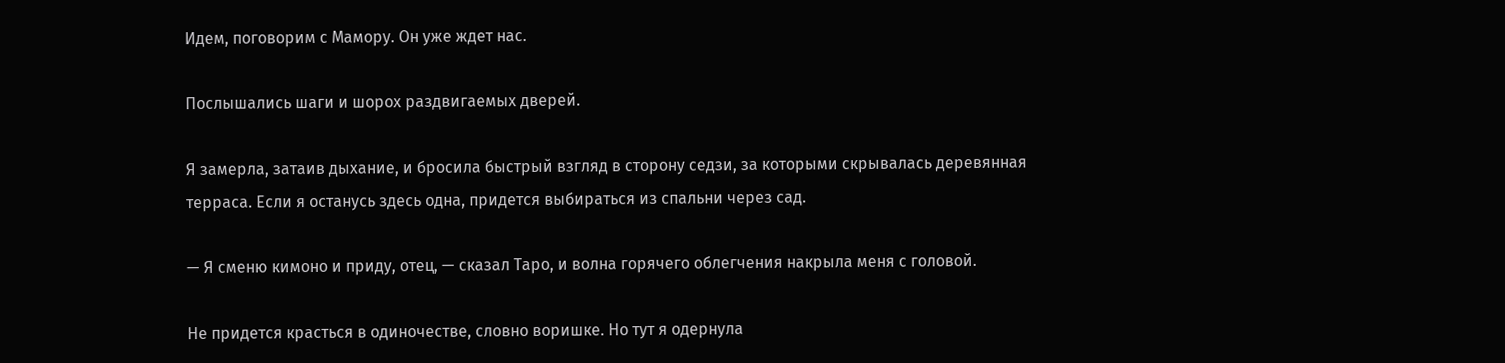Идем, поговорим с Мамору. Он уже ждет нас.

Послышались шаги и шорох раздвигаемых дверей.

Я замерла, затаив дыхание, и бросила быстрый взгляд в сторону седзи, за которыми скрывалась деревянная терраса. Если я останусь здесь одна, придется выбираться из спальни через сад.

— Я сменю кимоно и приду, отец, — сказал Таро, и волна горячего облегчения накрыла меня с головой.

Не придется красться в одиночестве, словно воришке. Но тут я одернула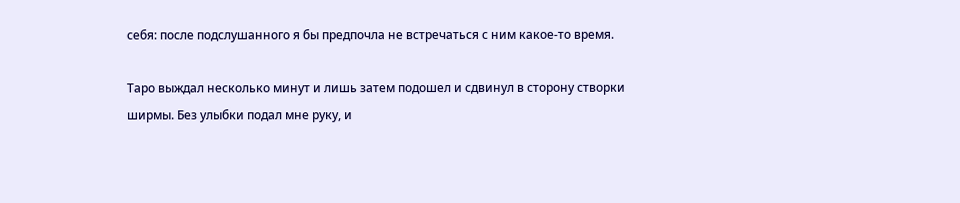себя: после подслушанного я бы предпочла не встречаться с ним какое-то время.

Таро выждал несколько минут и лишь затем подошел и сдвинул в сторону створки ширмы. Без улыбки подал мне руку, и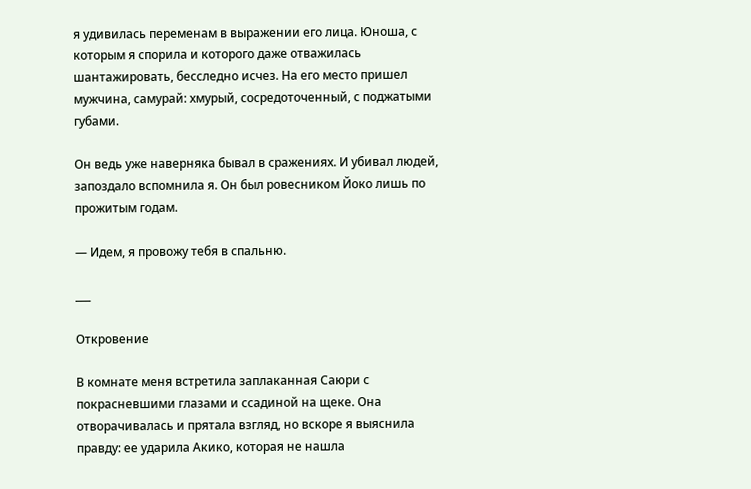я удивилась переменам в выражении его лица. Юноша, с которым я спорила и которого даже отважилась шантажировать, бесследно исчез. На его место пришел мужчина, самурай: хмурый, сосредоточенный, с поджатыми губами.

Он ведь уже наверняка бывал в сражениях. И убивал людей, запоздало вспомнила я. Он был ровесником Йоко лишь по прожитым годам.

— Идем, я провожу тебя в спальню.

___

Откровение

В комнате меня встретила заплаканная Саюри с покрасневшими глазами и ссадиной на щеке. Она отворачивалась и прятала взгляд, но вскоре я выяснила правду: ее ударила Акико, которая не нашла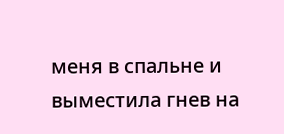меня в спальне и выместила гнев на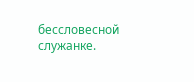бессловесной служанке.